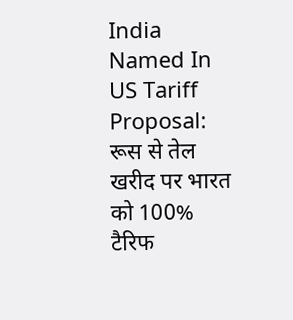India Named In US Tariff Proposal: रूस से तेल खरीद पर भारत को 100% टैरिफ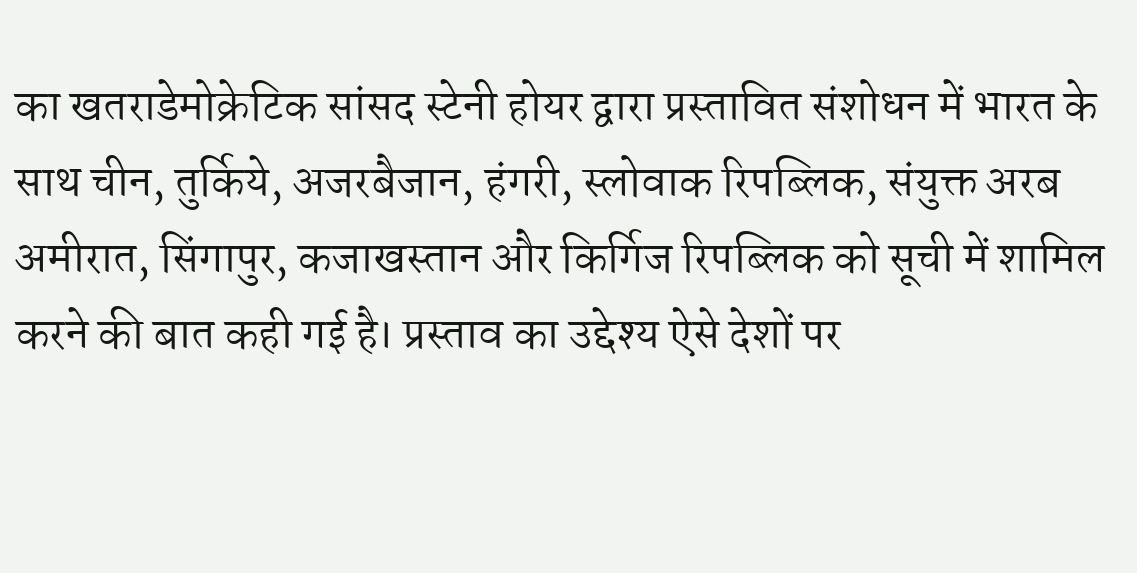का खतराडेमोक्रेटिक सांसद स्टेनी होयर द्वारा प्रस्तावित संशोधन में भारत के साथ चीन, तुर्किये, अजरबैजान, हंगरी, स्लोवाक रिपब्लिक, संयुक्त अरब अमीरात, सिंगापुर, कजाखस्तान और किर्गिज रिपब्लिक को सूची में शामिल करने की बात कही गई है। प्रस्ताव का उद्देश्य ऐसे देशों पर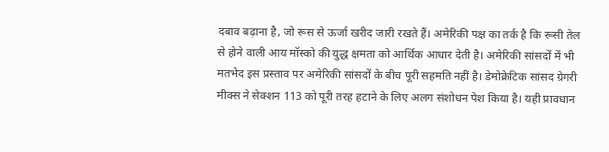दबाव बढ़ाना है, जो रूस से ऊर्जा खरीद जारी रखते हैं। अमेरिकी पक्ष का तर्क है कि रूसी तेल से होने वाली आय मॉस्को की युद्ध क्षमता को आर्थिक आधार देती है। अमेरिकी सांसदों में भी मतभेद इस प्रस्ताव पर अमेरिकी सांसदों के बीच पूरी सहमति नहीं है। डेमोक्रेटिक सांसद ग्रेगरी मीक्स ने सेक्शन 113 को पूरी तरह हटाने के लिए अलग संशोधन पेश किया है। यही प्रावधान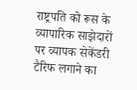राष्ट्रपति को रूस के व्यापारिक साझेदारों पर व्यापक सेकेंडरी टैरिफ लगाने का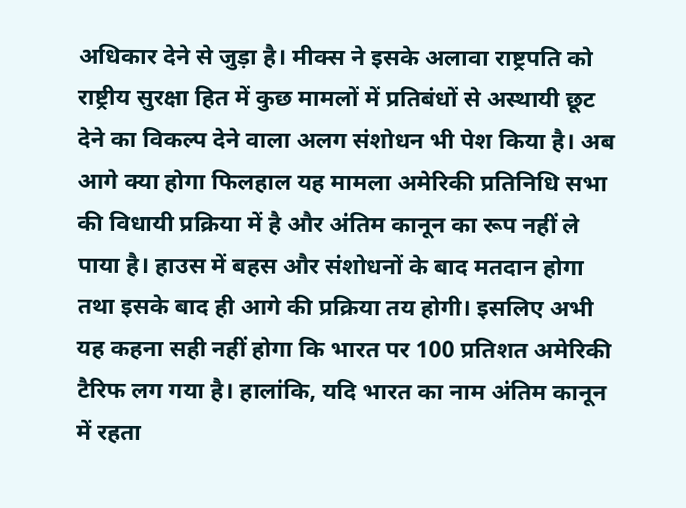अधिकार देने से जुड़ा है। मीक्स ने इसके अलावा राष्ट्रपति को राष्ट्रीय सुरक्षा हित में कुछ मामलों में प्रतिबंधों से अस्थायी छूट देने का विकल्प देने वाला अलग संशोधन भी पेश किया है। अब आगे क्या होगा फिलहाल यह मामला अमेरिकी प्रतिनिधि सभा की विधायी प्रक्रिया में है और अंतिम कानून का रूप नहीं ले पाया है। हाउस में बहस और संशोधनों के बाद मतदान होगा तथा इसके बाद ही आगे की प्रक्रिया तय होगी। इसलिए अभी यह कहना सही नहीं होगा कि भारत पर 100 प्रतिशत अमेरिकी टैरिफ लग गया है। हालांकि, यदि भारत का नाम अंतिम कानून में रहता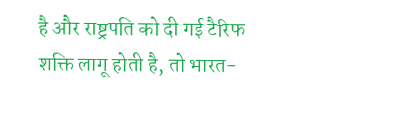है और राष्ट्रपति को दी गई टैरिफ शक्ति लागू होती है, तो भारत-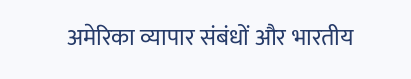अमेरिका व्यापार संबंधों और भारतीय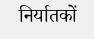निर्यातकों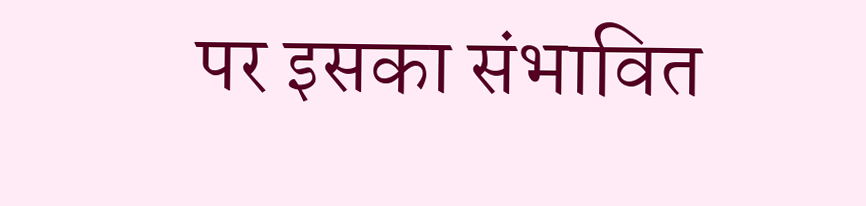पर इसका संभावित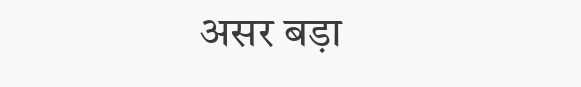असर बड़ा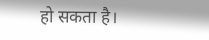हो सकता है।